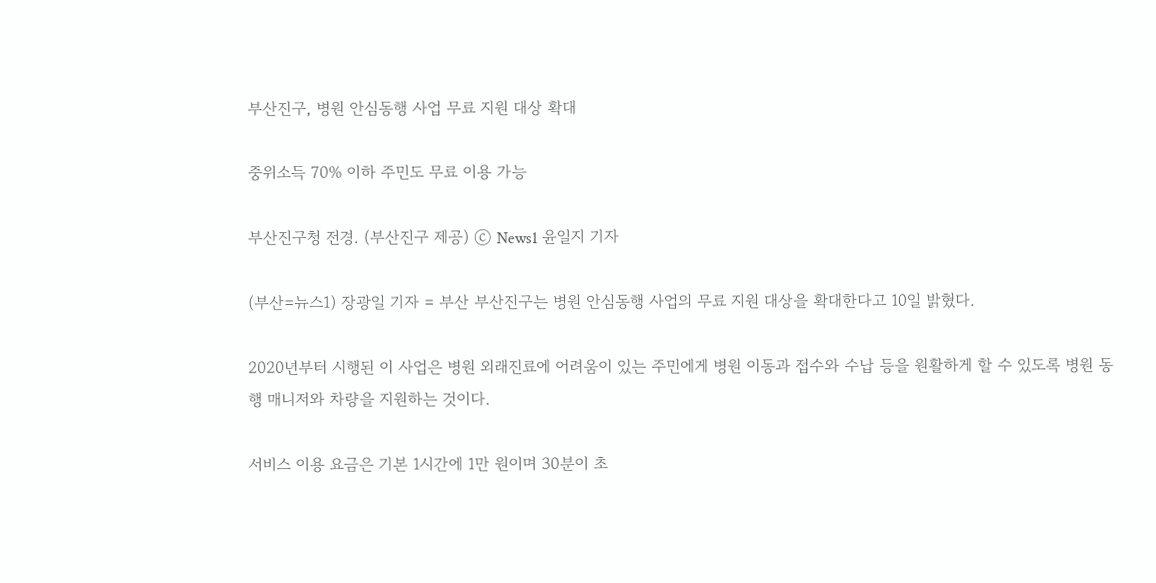부산진구, 병원 안심동행 사업 무료 지원 대상 확대

중위소득 70% 이하 주민도 무료 이용 가능

부산진구청 전경. (부산진구 제공) ⓒ News1 윤일지 기자

(부산=뉴스1) 장광일 기자 = 부산 부산진구는 병원 안심동행 사업의 무료 지원 대상을 확대한다고 10일 밝혔다.

2020년부터 시행된 이 사업은 병원 외래진료에 어려움이 있는 주민에게 병원 이동과 접수와 수납 등을 원활하게 할 수 있도록 병원 동행 매니저와 차량을 지원하는 것이다.

서비스 이용 요금은 기본 1시간에 1만 원이며 30분이 초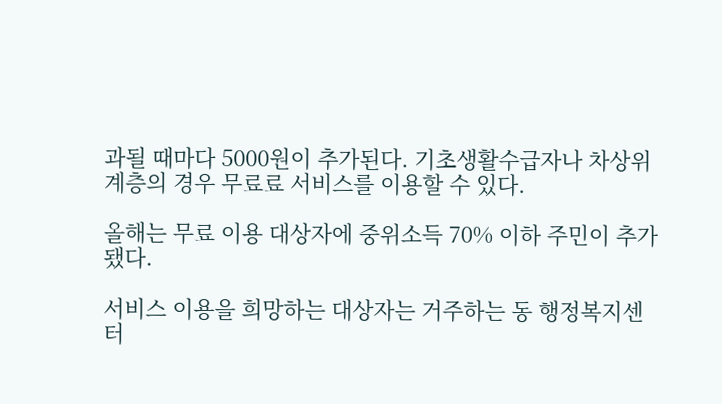과될 때마다 5000원이 추가된다. 기초생활수급자나 차상위계층의 경우 무료료 서비스를 이용할 수 있다.

올해는 무료 이용 대상자에 중위소득 70% 이하 주민이 추가됐다.

서비스 이용을 희망하는 대상자는 거주하는 동 행정복지센터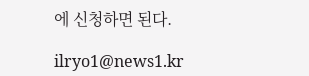에 신청하면 된다.

ilryo1@news1.kr